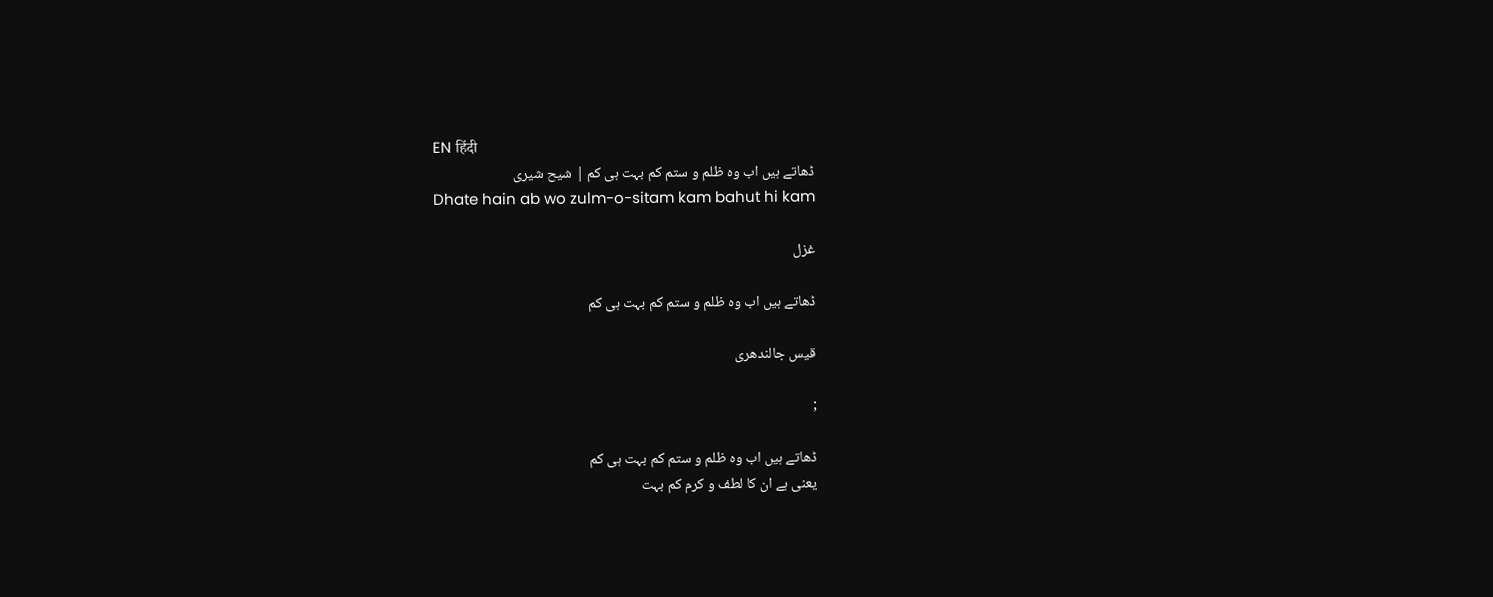EN हिंदी
ڈھاتے ہیں اب وہ ظلم و ستم کم بہت ہی کم | شیح شیری
Dhate hain ab wo zulm-o-sitam kam bahut hi kam

غزل

ڈھاتے ہیں اب وہ ظلم و ستم کم بہت ہی کم

قیس جالندھری

;

ڈھاتے ہیں اب وہ ظلم و ستم کم بہت ہی کم
یعنی ہے ان کا لطف و کرم کم بہت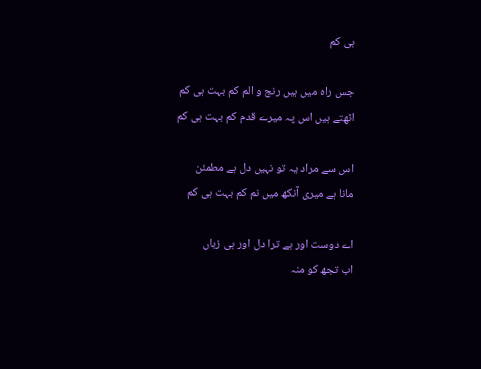ہی کم

جس راہ میں ہیں رنج و الم کم بہت ہی کم
اٹھتے ہیں اس پہ میرے قدم کم بہت ہی کم

اس سے مراد یہ تو نہیں دل ہے مطمئن
مانا ہے میری آنکھ میں نم کم بہت ہی کم

اے دوست اور ہے ترا دل اور ہی زباں
اب تجھ کو منہ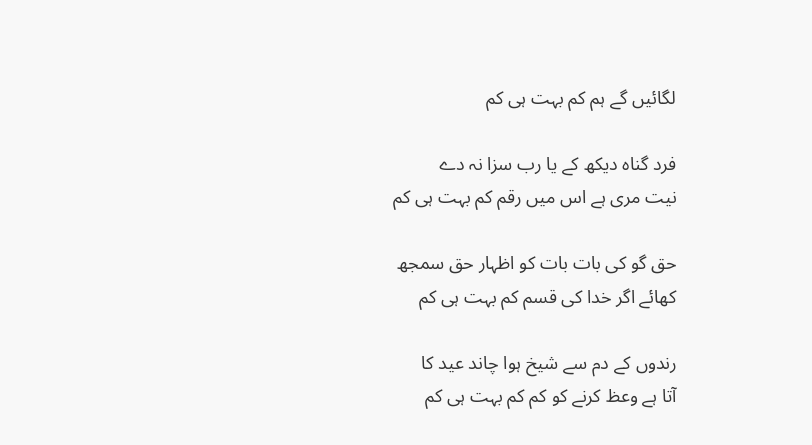لگائیں گے ہم کم بہت ہی کم

فرد گناہ دیکھ کے یا رب سزا نہ دے
نیت مری ہے اس میں رقم کم بہت ہی کم

حق گو کی بات بات کو اظہار حق سمجھ
کھائے اگر خدا کی قسم کم بہت ہی کم

رندوں کے دم سے شیخ ہوا چاند عید کا
آتا ہے وعظ کرنے کو کم کم بہت ہی کم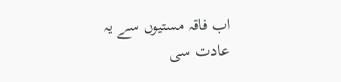اب فاقہ مستیوں سے یہ عادت سی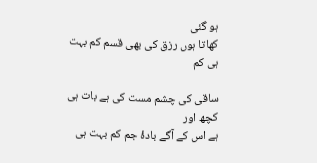ہو گئی
کھاتا ہوں رزق کی بھی قسم کم بہت ہی کم

ساقی کی چشم مست کی ہے بات ہی کچھ اور
ہے اس کے آگے بادۂ جم کم بہت ہی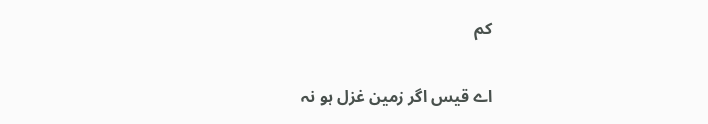کم

اے قیس اگر زمین غزل ہو نہ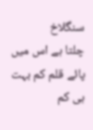سنگلاخ
چلتا ہے اس میں پائے قلم کم بہت ہی کم